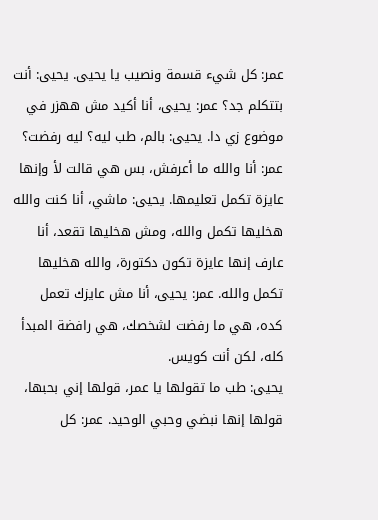عمر: كل شيء قسمة ونصيب يا يحيى. يحيى: أنت بتتكلم جد؟ عمر: يحيى، أنا أكيد مش ههزر في موضوع زي دا. يحيى: بالم، طب ليه؟ ليه رفضت؟ عمر: أنا والله ما أعرفش، بس هي قالت لأ وإنها عايزة تكمل تعليمها. يحيى: ماشي، أنا كنت والله هخليها تكمل والله، ومش هخليها تقعد، أنا عارف إنها عايزة تكون دكتورة، والله هخليها تكمل والله. عمر: يحيى، أنا مش عايزك تعمل كده، هي ما رفضت لشخصك، هي رافضة المبدأ كله، لكن أنت كويس.
يحيى: طب ما تقولها يا عمر، قولها إني بحبها، قولها إنها نبضي وحبي الوحيد. عمر: كل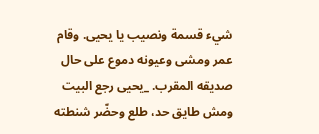شيء قسمة ونصيب يا يحيى. وقام عمر ومشى وعيونه دموع على حال صديقه المقرب. _يحيى رجع البيت ومش طايق حد، طلع وحضّر شنطته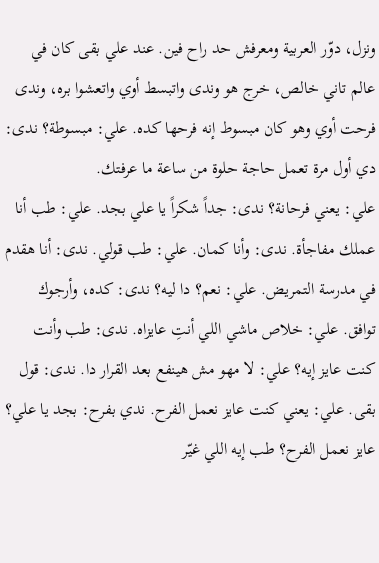ونزل، دوّر العربية ومعرفش حد راح فين. عند علي بقى كان في عالم تاني خالص، خرج هو وندى واتبسط أوي واتعشوا بره، وندى فرحت أوي وهو كان مبسوط إنه فرحها كده. علي: مبسوطة؟ ندى: دي أول مرة تعمل حاجة حلوة من ساعة ما عرفتك.
علي: يعني فرحانة؟ ندى: جداً شكراً يا علي بجد. علي: طب أنا عملك مفاجأة. ندى: وأنا كمان. علي: طب قولي. ندى: أنا هقدم في مدرسة التمريض. علي: نعم؟ دا ليه؟ ندى: كده، وأرجوك توافق. علي: خلاص ماشي اللي أنتِ عايزاه. ندى: طب وأنت كنت عايز إيه؟ علي: لا مهو مش هينفع بعد القرار دا. ندى: قول بقى. علي: يعني كنت عايز نعمل الفرح. ندي بفرح: بجد يا علي؟ عايز نعمل الفرح؟ طب إيه اللي غيّر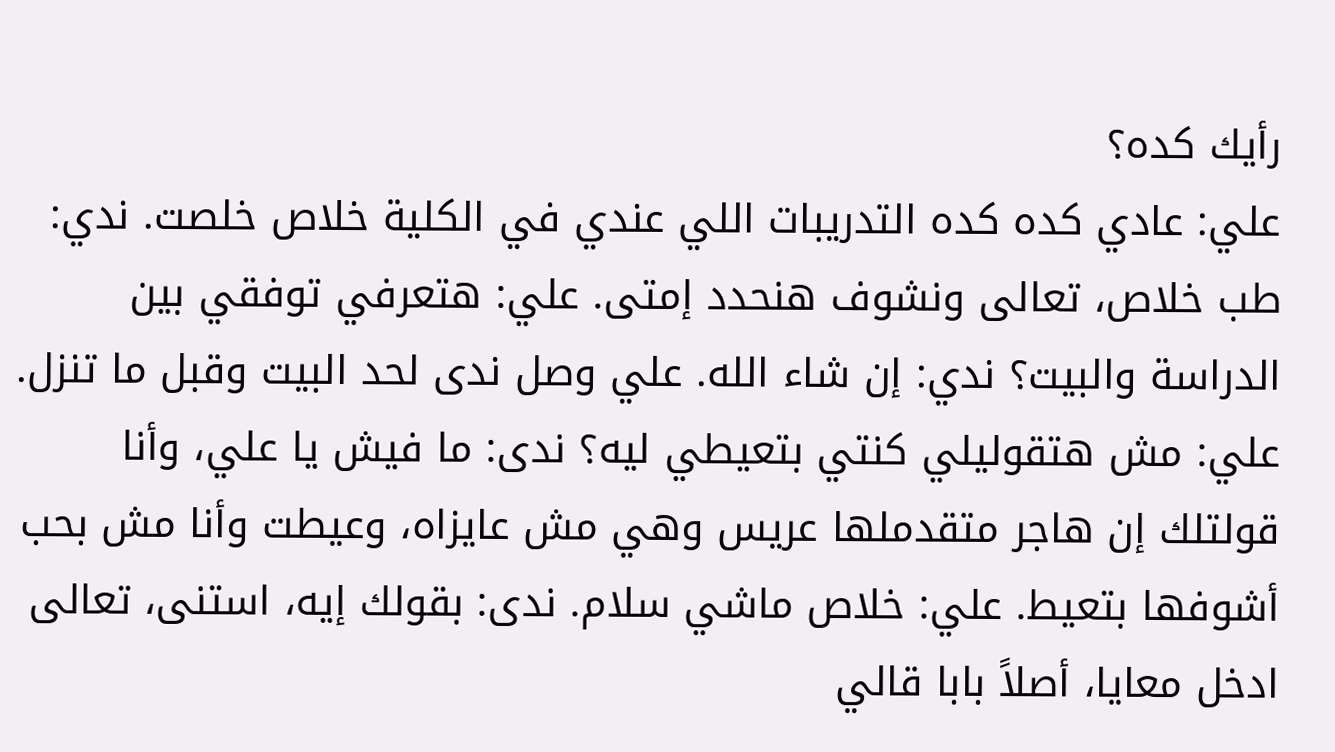رأيك كده؟
علي: عادي كده كده التدريبات اللي عندي في الكلية خلاص خلصت. ندي: طب خلاص، تعالى ونشوف هنحدد إمتى. علي: هتعرفي توفقي بين الدراسة والبيت؟ ندي: إن شاء الله. علي وصل ندى لحد البيت وقبل ما تنزل. علي: مش هتقوليلي كنتي بتعيطي ليه؟ ندى: ما فيش يا علي، وأنا قولتلك إن هاجر متقدملها عريس وهي مش عايزاه، وعيطت وأنا مش بحب أشوفها بتعيط. علي: خلاص ماشي سلام. ندى: بقولك إيه، استنى، تعالى ادخل معايا، أصلاً بابا قالي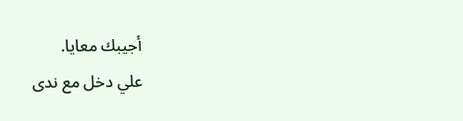أجيبك معايا.
علي دخل مع ندى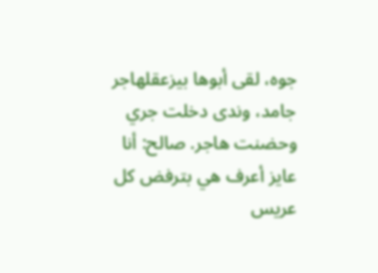جوه، لقى أبوها بيزعقلهاجر جامد، وندى دخلت جري وحضنت هاجر. صالح: أنا عايز أعرف هي بترفض كل عريس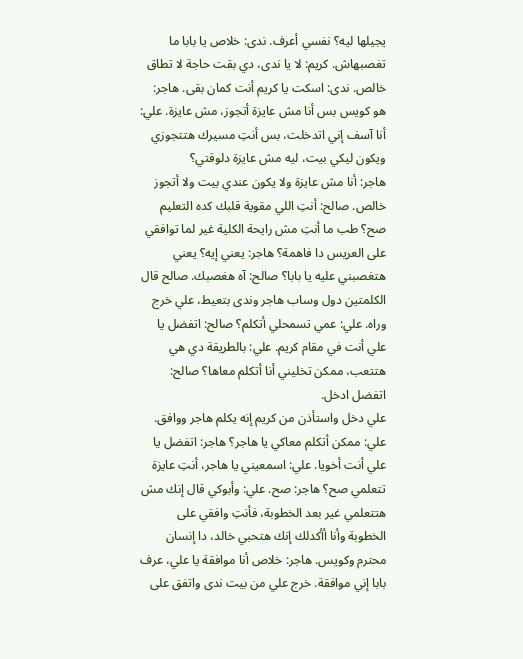يجيلها ليه؟ نفسي أعرف. ندى: خلاص يا بابا ما تغصبهاش. كريم: لا يا ندى، دي بقت حاجة لا تطاق خالص. ندى: اسكت يا كريم أنت كمان بقى. هاجر: هو كويس بس أنا مش عايزة أتجوز، مش عايزة. علي: أنا آسف إني اتدخلت، بس أنتِ مسيرك هتتجوزي ويكون ليكي بيت، ليه مش عايزة دلوقتي؟
هاجر: أنا مش عايزة ولا يكون عندي بيت ولا أتجوز خالص. صالح: أنتِ اللي مقوية قلبك كده التعليم صح؟ طب ما أنتِ مش رايحة الكلية غير لما توافقي على العريس دا فاهمة؟ هاجر: يعني إيه؟ يعني هتغصبني عليه يا بابا؟ صالح: آه هغصبك. صالح قال الكلمتين دول وساب هاجر وندى بتعيط، علي خرج وراه. علي: عمي تسمحلي أتكلم؟ صالح: اتفضل يا علي أنت في مقام كريم. علي: بالطريقة دي هي هتتعب، ممكن تخليني أنا أتكلم معاها؟ صالح: اتفضل ادخل.
علي دخل واستأذن من كريم إنه يكلم هاجر ووافق. علي: ممكن أتكلم معاكي يا هاجر؟ هاجر: اتفضل يا علي أنت أخويا. علي: اسمعيني يا هاجر، أنتِ عايزة تتعلمي صح؟ هاجر: صح. علي: وأبوكي قال إنك مش هتتعلمي غير بعد الخطوبة، فأنتِ وافقي على الخطوبة وأنا أأكدلك إنك هتحبي خالد، دا إنسان محترم وكويس. هاجر: خلاص أنا موافقة يا علي، عرف بابا إني موافقة. خرج علي من بيت ندى واتفق على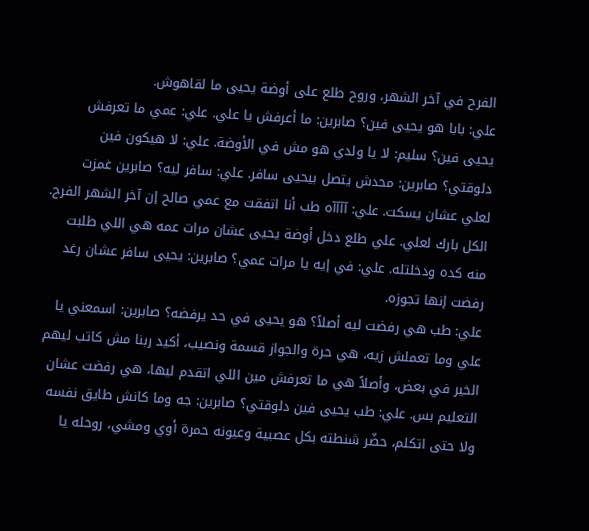الفرح في آخر الشهر، وروح طلع على أوضة يحيى ما لقاهوش.
علي: بابا هو يحيى فين؟ صابرين: ما أعرفش يا علي. علي: عمي ما تعرفش يحيى فين؟ سليم: لا يا ولدي هو مش في الأوضة. علي: لا هيكون فين دلوقتي؟ صابرين: محدش يتصل بيحيى سافر. علي: سافر ليه؟ صابرين غمزت لعلي عشان يسكت. علي: آآآآه طب أنا اتفقت مع عمي صالح إن آخر الشهر الفرح. الكل بارك لعلي. علي طلع دخل أوضة يحيى عشان مرات عمه هي اللي طلبت منه كده ودخلتله. علي: في إيه يا مرات عمي؟ صابرين: يحيى سافر عشان رغد رفضت إنها تجوزه.
علي: طب هي رفضت ليه أصلاً؟ هو يحيى في حد يرفضه؟ صابرين: اسمعني يا علي وما تعملش زيه، هي حرة والجواز قسمة ونصيب، أكيد ربنا مش كاتب ليهم الخير في بعض، وأصلاً هي ما تعرفش مين اللي اتقدم ليها، هي رفضت عشان التعليم بس. علي: طب يحيى فين دلوقتي؟ صابرين: جه وما كانش طايق نفسه ولا حتى اتكلم، حضّر شنطته بكل عصبية وعيونه حمرة أوي ومشي، روحله يا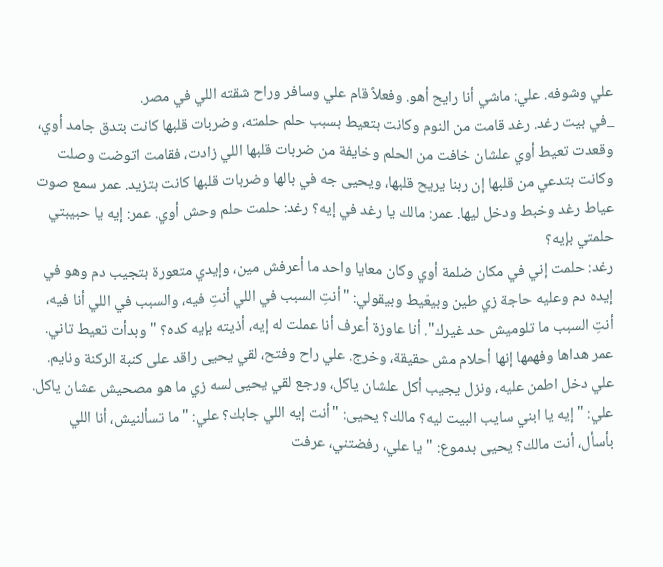علي وشوفه. علي: ماشي أنا رايح أهو. وفعلاً قام علي وسافر وراح شقته اللي في مصر.
_في بيت رغد. رغد قامت من النوم وكانت بتعيط بسبب حلم حلمته، وضربات قلبها كانت بتدق جامد أوي، وقعدت تعيط أوي علشان خافت من الحلم وخايفة من ضربات قلبها اللي زادت، فقامت اتوضت وصلت وكانت بتدعي من قلبها إن ربنا يريح قلبها، ويحيى جه في بالها وضربات قلبها كانت بتزيد. عمر سمع صوت عياط رغد وخبط ودخل ليها. عمر: مالك يا رغد في إيه؟ رغد: حلمت حلم وحش أوي. عمر: إيه يا حبيبتي حلمتي بإيه؟
رغد: حلمت إني في مكان ضلمة أوي وكان معايا واحد ما أعرفش مين، وإيدي متعورة بتجيب دم وهو في إيده دم وعليه حاجة زي طين وبيعّيط وبيقولي: "أنتِ السبب في اللي أنتِ فيه، والسبب في اللي أنا فيه، أنتِ السبب ما تلوميش حد غيرك". أنا عاوزة أعرف أنا عملت له إيه، أذيته بإيه كده؟ " وبدأت تعيط تاني. عمر هداها وفهمها إنها أحلام مش حقيقة، وخرج. علي راح وفتح، لقي يحيى راقد على كنبة الركنة ونايم.
علي دخل اطمن عليه، ونزل يجيب أكل علشان ياكل، ورجع لقي يحيى لسه زي ما هو مصحيش عشان ياكل. علي: "إيه يا ابني سايب البيت ليه؟ مالك؟ يحيى: "أنت إيه اللي جابك؟ علي: "ما تسألنيش، أنا اللي بأسأل، أنت مالك؟ يحيى بدموع: "يا علي، رفضتني، عرفت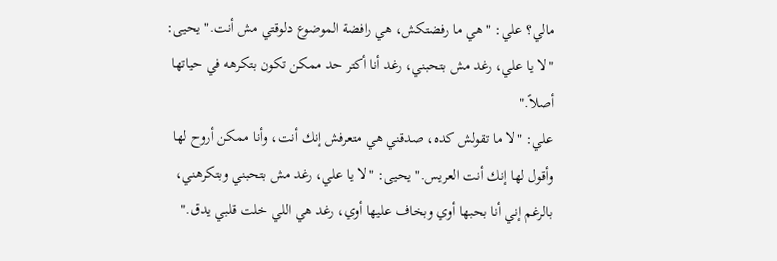مالي؟ علي: "هي ما رفضتكش، هي رافضة الموضوع دلوقتي مش أنت." يحيى: "لا يا علي، رغد مش بتحبني، رغد أنا أكتر حد ممكن تكون بتكرهه في حياتها أصلاً."
علي: "لا ما تقولش كده، صدقني هي متعرفش إنك أنت، وأنا ممكن أروح لها وأقول لها إنك أنت العريس." يحيى: "لا يا علي، رغد مش بتحبني وبتكرهني، بالرغم إني أنا بحبها أوي وبخاف عليها أوي، رغد هي اللي خلت قلبي يدق."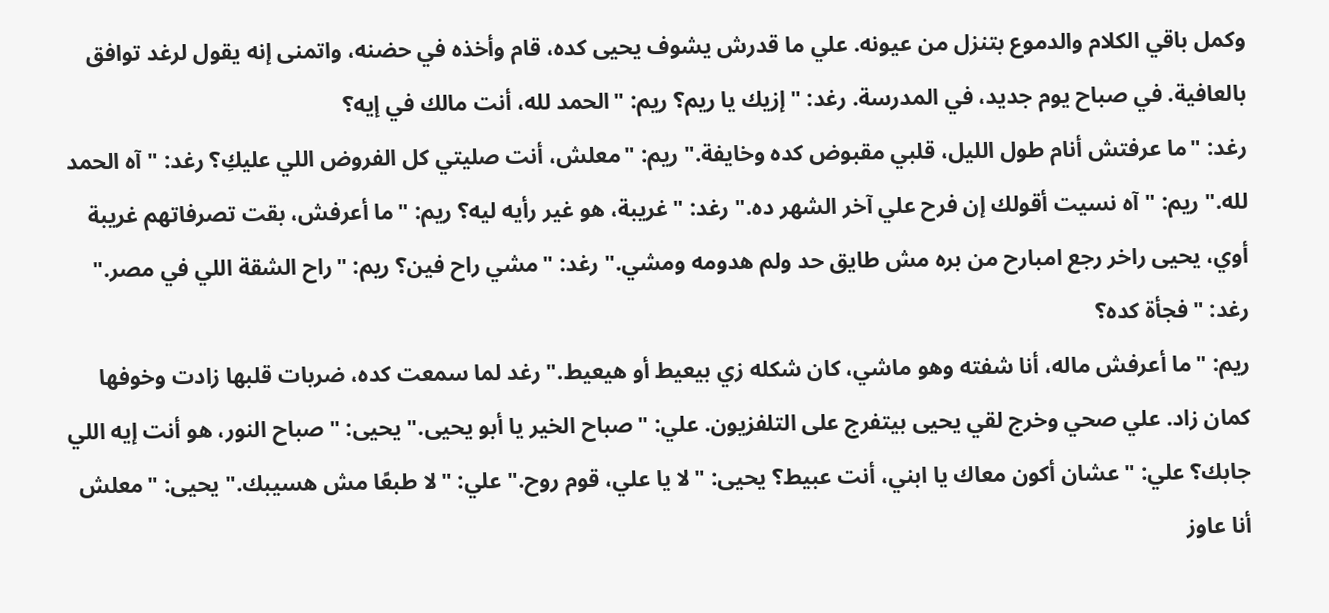وكمل باقي الكلام والدموع بتنزل من عيونه. علي ما قدرش يشوف يحيى كده، قام وأخذه في حضنه، واتمنى إنه يقول لرغد توافق بالعافية. في صباح يوم جديد، في المدرسة. رغد: "إزيك يا ريم؟ ريم: "الحمد لله، أنت مالك في إيه؟
رغد: "ما عرفتش أنام طول الليل، قلبي مقبوض كده وخايفة." ريم: "معلش، أنت صليتي كل الفروض اللي عليكِ؟ رغد: "آه الحمد لله." ريم: "آه نسيت أقولك إن فرح علي آخر الشهر ده." رغد: "غريبة، هو غير رأيه ليه؟ ريم: "ما أعرفش، بقت تصرفاتهم غريبة أوي، يحيى راخر رجع امبارح من بره مش طايق حد ولم هدومه ومشي." رغد: "مشي راح فين؟ ريم: "راح الشقة اللي في مصر." رغد: "فجأة كده؟
ريم: "ما أعرفش ماله، أنا شفته وهو ماشي، كان شكله زي بيعيط أو هيعيط." رغد لما سمعت كده، ضربات قلبها زادت وخوفها كمان زاد. علي صحي وخرج لقي يحيى بيتفرج على التلفزيون. علي: "صباح الخير يا أبو يحيى." يحيى: "صباح النور، هو أنت إيه اللي جابك؟ علي: "عشان أكون معاك يا ابني، أنت عبيط؟ يحيى: "لا يا علي، قوم روح." علي: "لا طبعًا مش هسيبك." يحيى: "معلش أنا عاوز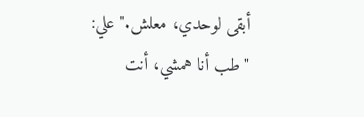أبقى لوحدي، معلش." علي: "طب أنا همشي، أنت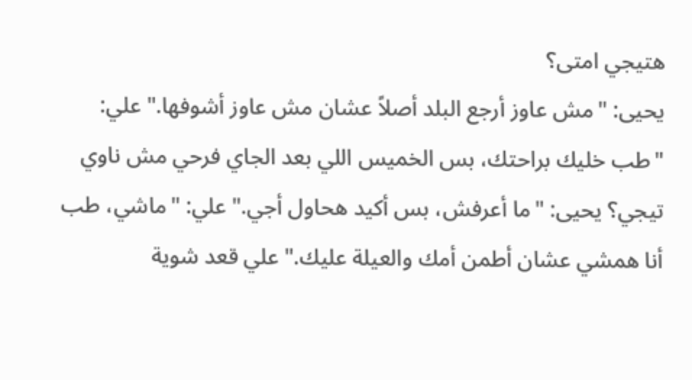هتيجي امتى؟
يحيى: "مش عاوز أرجع البلد أصلاً عشان مش عاوز أشوفها." علي: "طب خليك براحتك، بس الخميس اللي بعد الجاي فرحي مش ناوي تيجي؟ يحيى: "ما أعرفش، بس أكيد هحاول أجي." علي: "ماشي، طب أنا همشي عشان أطمن أمك والعيلة عليك." علي قعد شوية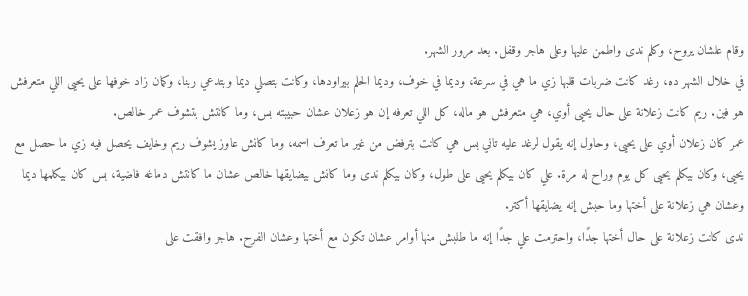وقام علشان يروح، وكلم ندى واطمن عليها وعلى هاجر وقفل. بعد مرور الشهر.
في خلال الشهر ده، رغد كانت ضربات قلبها زي ما هي في سرعة، وديما في خوف، وديما الحلم بيراودها، وكانت بتصلي ديما وبتدعي ربنا، وكمان زاد خوفها على يحيى اللي متعرفش هو فين. ريم كانت زعلانة على حال يحيى أوي، هي متعرفش هو ماله، كل اللي تعرفه إن هو زعلان عشان حبيبته بس، وما كانتش بتشوف عمر خالص.
عمر كان زعلان أوي على يحيى، وحاول إنه يقول لرغد عليه تاني بس هي كانت بترفض من غير ما تعرف اسمه، وما كانش عاوز يشوف ريم وخايف يحصل فيه زي ما حصل مع يحيى، وكان بيكلم يحيى كل يوم وراح له مرة. علي كان بيكلم يحيى على طول، وكان بيكلم ندى وما كانش بيضايقها خالص عشان ما كانتش دماغه فاضية، بس كان بيكلمها ديما وعشان هي زعلانة على أختها وما حبش إنه يضايقها أكتر.
ندى كانت زعلانة على حال أختها جدًا، واحترمت علي جدًا إنه ما طلبش منها أوامر عشان تكون مع أختها وعشان الفرح. هاجر وافقت على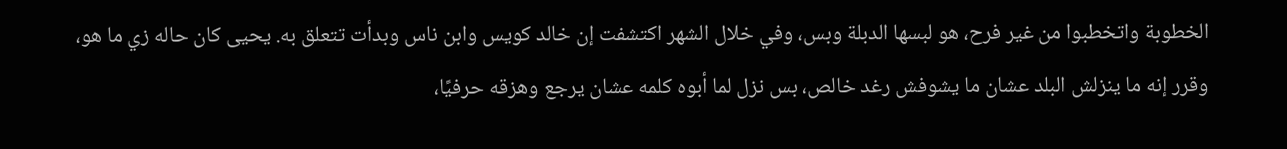الخطوبة واتخطبوا من غير فرح، هو لبسها الدبلة وبس، وفي خلال الشهر اكتشفت إن خالد كويس وابن ناس وبدأت تتعلق به. يحيى كان حاله زي ما هو، وقرر إنه ما ينزلش البلد عشان ما يشوفش رغد خالص، بس نزل لما أبوه كلمه عشان يرجع وهزقه حرفيًا،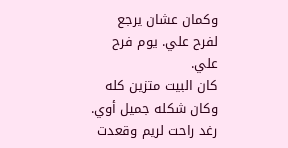وكمان عشان يرجع لفرح علي. يوم فرح علي.
كان البيت متزين كله وكان شكله جميل أوي. رغد راحت لريم وقعدت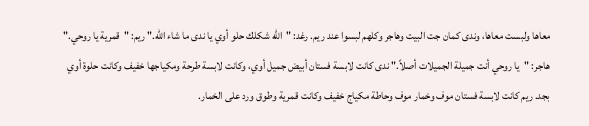معاها ولبست معاها، وندى كمان جت البيت وهاجر وكلهم لبسوا عند ريم. رغد: "الله شكلك حلو أوي يا ندى ما شاء الله." ريم: "قمرية يا روحي." هاجر: "يا روحي أنت جميلة الجميلات أصلاً." ندى كانت لابسة فستان أبيض جميل أوي، وكانت لابسة طرحة ومكياجها خفيف وكانت حلوة أوي بجد. ريم كانت لابسة فستان موف وخمار موف وحاطة مكياج خفيف وكانت قمرية وطوق ورد على الخمار.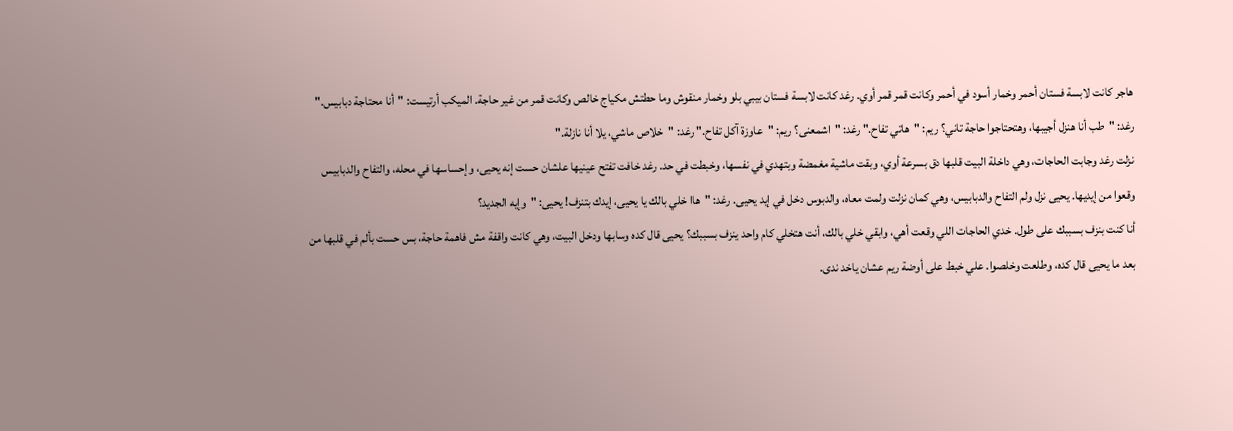هاجر كانت لابسة فستان أحمر وخمار أسود في أحمر وكانت قمر قمر أوي. رغد كانت لابسة فستان بيبي بلو وخمار منقوش وما حطتش مكياج خالص وكانت قمر من غير حاجة. الميكب أرتيست: "أنا محتاجة دبابيس." رغد: "طب أنا هنزل أجيبها، وهتحتاجوا حاجة تاني؟ ريم: "هاتي تفاح." رغد: "اشمعنى؟ ريم: "عاوزة آكل تفاح." رغد: "خلاص ماشي، يلا أنا نازلة."
نزلت رغد وجابت الحاجات، وهي داخلة البيت قلبها دق بسرعة أوي، وبقت ماشية مغمضة وبتهدي في نفسها، وخبطت في حد. رغد خافت تفتح عينيها علشان حست إنه يحيى، وإحساسها في محله، والتفاح والدبابيس وقعوا من إيديها. يحيى نزل ولم التفاح والدبابيس، وهي كمان نزلت ولمت معاه، والدبوس دخل في إيد يحيى. رغد: "هاا خلي بالك يا يحيى، إيدك بتنزف! يحيى: "وإيه الجديد؟
أنا كنت بنزف بسببك على طول. خدي الحاجات اللي وقعت أهي، وابقي خلي بالك، أنت هتخلي كام واحد ينزف بسببك؟ يحيى قال كده وسابها ودخل البيت، وهي كانت واقفة مش فاهمة حاجة، بس حست بألم في قلبها من بعد ما يحيى قال كده، وطلعت وخلصوا. علي خبط على أوضة ريم عشان ياخد ندى.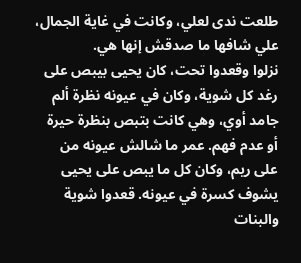طلعت ندى لعلي، وكانت في غاية الجمال، علي شافها ما صدقش إنها هي.
نزلوا وقعدوا تحت، كان يحيى بيبص على رغد كل شوية، وكان في عيونه نظرة ألم جامد أوي، وهي كانت بتبص بنظرة حيرة أو عدم فهم. عمر ما شالش عيونه من على ريم، وكان كل ما يبص على يحيى يشوف كسرة في عيونه. قعدوا شوية والبنات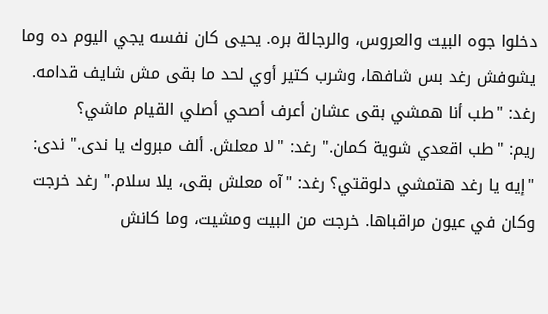دخلوا جوه البيت والعروس، والرجالة بره. يحيى كان نفسه يجي اليوم ده وما يشوفش رغد بس شافها، وشرب كتير أوي لحد ما بقى مش شايف قدامه. رغد: "طب أنا همشي بقى عشان أعرف أصحي أصلي القيام ماشي؟
ريم: "طب اقعدي شوية كمان." رغد: "لا معلش. ألف مبروك يا ندى." ندى: "إيه يا رغد هتمشي دلوقتي؟ رغد: "آه معلش بقى، يلا سلام." رغد خرجت وكان في عيون مراقباها. خرجت من البيت ومشيت، وما كانش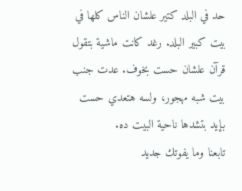حد في البلد كتير علشان الناس كلها في بيت كبير البلد. رغد كانت ماشية بتقول قرآن علشان حست بخوف. عدت جنب بيت شبه مهجور، ولسه هتعدي حست بإيد بتشدها ناحية البيت ده.
تابعنا وما يفوتك جديد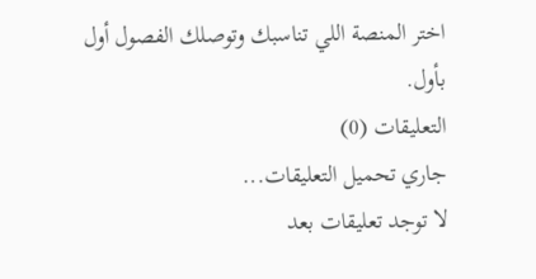اختر المنصة اللي تناسبك وتوصلك الفصول أول بأول.
التعليقات (0)
جاري تحميل التعليقات...
لا توجد تعليقات بعد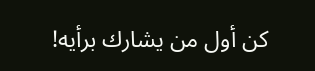كن أول من يشارك برأيه!